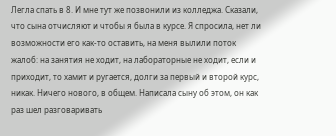Легла спать в 8. И мне тут же позвонили из колледжа. Сказали, что сына отчисляют и чтобы я была в курсе. Я спросила, нет ли возможности его как-то оставить, на меня вылили поток жалоб: на занятия не ходит, на лабораторные не ходит, если и приходит, то хамит и ругается, долги за первый и второй курс, никак. Ничего нового, в общем. Написала сыну об этом, он как раз шел разговаривать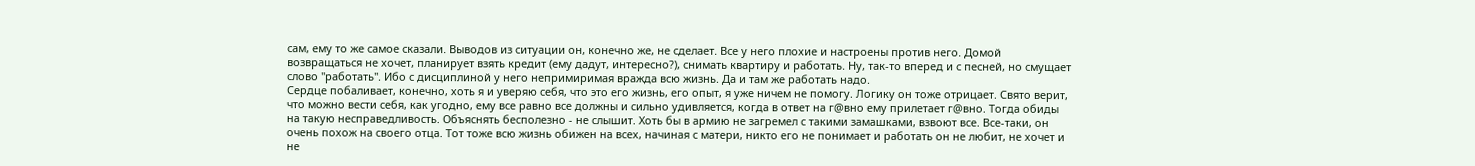сам, ему то же самое сказали. Выводов из ситуации он, конечно же, не сделает. Все у него плохие и настроены против него. Домой возвращаться не хочет, планирует взять кредит (ему дадут, интересно?), снимать квартиру и работать. Ну, так-то вперед и с песней, но смущает слово "работать". Ибо с дисциплиной у него непримиримая вражда всю жизнь. Да и там же работать надо.
Сердце побаливает, конечно, хоть я и уверяю себя, что это его жизнь, его опыт, я уже ничем не помогу. Логику он тоже отрицает. Свято верит, что можно вести себя, как угодно, ему все равно все должны и сильно удивляется, когда в ответ на г@вно ему прилетает г@вно. Тогда обиды на такую несправедливость. Объяснять бесполезно - не слышит. Хоть бы в армию не загремел с такими замашками, взвоют все. Все-таки, он очень похож на своего отца. Тот тоже всю жизнь обижен на всех, начиная с матери, никто его не понимает и работать он не любит, не хочет и не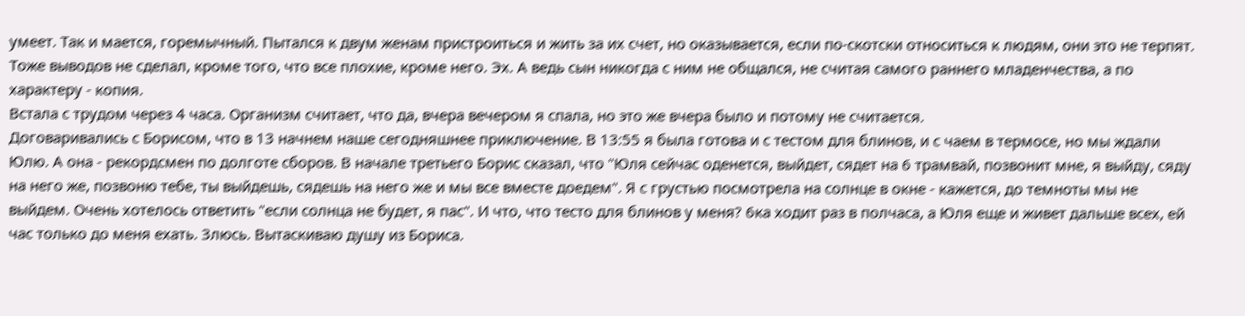умеет. Так и мается, горемычный. Пытался к двум женам пристроиться и жить за их счет, но оказывается, если по-скотски относиться к людям, они это не терпят. Тоже выводов не сделал, кроме того, что все плохие, кроме него. Эх. А ведь сын никогда с ним не общался, не считая самого раннего младенчества, а по характеру - копия.
Встала с трудом через 4 часа. Организм считает, что да, вчера вечером я спала, но это же вчера было и потому не считается.
Договаривались с Борисом, что в 13 начнем наше сегодняшнее приключение. В 13:55 я была готова и с тестом для блинов, и с чаем в термосе, но мы ждали Юлю. А она - рекордсмен по долготе сборов. В начале третьего Борис сказал, что "Юля сейчас оденется, выйдет, сядет на 6 трамвай, позвонит мне, я выйду, сяду на него же, позвоню тебе, ты выйдешь, сядешь на него же и мы все вместе доедем". Я с грустью посмотрела на солнце в окне - кажется, до темноты мы не выйдем. Очень хотелось ответить "если солнца не будет, я пас". И что, что тесто для блинов у меня? 6ка ходит раз в полчаса, а Юля еще и живет дальше всех, ей час только до меня ехать. Злюсь. Вытаскиваю душу из Бориса.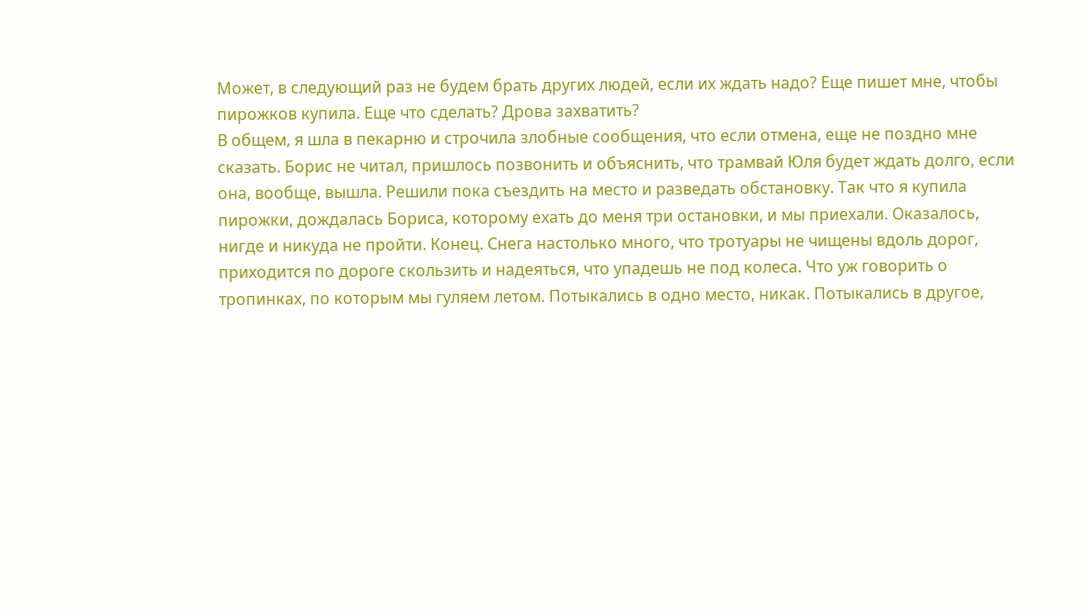Может, в следующий раз не будем брать других людей, если их ждать надо? Еще пишет мне, чтобы пирожков купила. Еще что сделать? Дрова захватить?
В общем, я шла в пекарню и строчила злобные сообщения, что если отмена, еще не поздно мне сказать. Борис не читал, пришлось позвонить и объяснить, что трамвай Юля будет ждать долго, если она, вообще, вышла. Решили пока съездить на место и разведать обстановку. Так что я купила пирожки, дождалась Бориса, которому ехать до меня три остановки, и мы приехали. Оказалось, нигде и никуда не пройти. Конец. Снега настолько много, что тротуары не чищены вдоль дорог, приходится по дороге скользить и надеяться, что упадешь не под колеса. Что уж говорить о тропинках, по которым мы гуляем летом. Потыкались в одно место, никак. Потыкались в другое,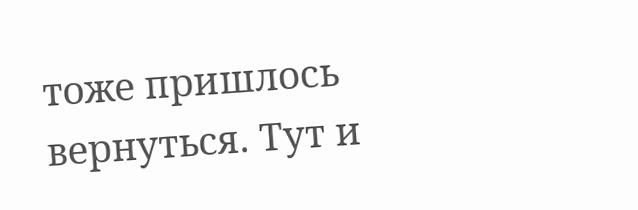тоже пришлось вернуться. Тут и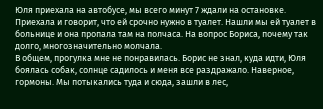Юля приехала на автобусе, мы всего минут 7 ждали на остановке. Приехала и говорит, что ей срочно нужно в туалет. Нашли мы ей туалет в больнице и она пропала там на полчаса. На вопрос Бориса, почему так долго, многозначительно молчала.
В общем, прогулка мне не понравилась. Борис не знал, куда идти, Юля боялась собак, солнце садилось и меня все раздражало. Наверное, гормоны. Мы потыкались туда и сюда, зашли в лес,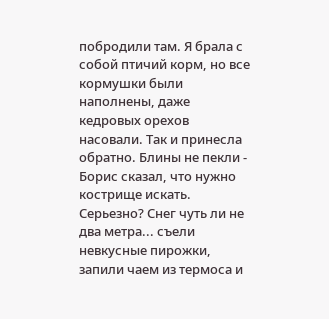побродили там. Я брала с собой птичий корм, но все кормушки были наполнены, даже кедровых орехов насовали. Так и принесла обратно. Блины не пекли - Борис сказал, что нужно кострище искать. Серьезно? Снег чуть ли не два метра... съели невкусные пирожки, запили чаем из термоса и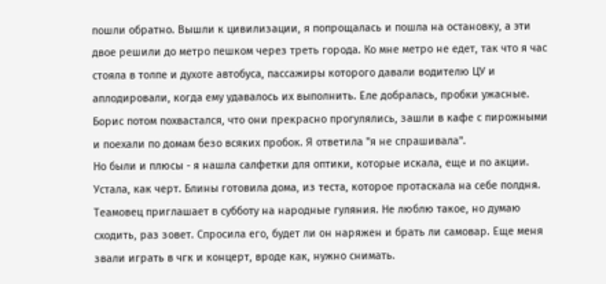пошли обратно. Вышли к цивилизации, я попрощалась и пошла на остановку, а эти двое решили до метро пешком через треть города. Ко мне метро не едет, так что я час стояла в толпе и духоте автобуса, пассажиры которого давали водителю ЦУ и аплодировали, когда ему удавалось их выполнить. Еле добралась, пробки ужасные. Борис потом похвастался, что они прекрасно прогулялись, зашли в кафе с пирожными и поехали по домам безо всяких пробок. Я ответила "я не спрашивала".
Но были и плюсы - я нашла салфетки для оптики, которые искала, еще и по акции. Устала, как черт. Блины готовила дома, из теста, которое протаскала на себе полдня.
Теамовец приглашает в субботу на народные гуляния. Не люблю такое, но думаю сходить, раз зовет. Спросила его, будет ли он наряжен и брать ли самовар. Еще меня звали играть в чгк и концерт, вроде как, нужно снимать.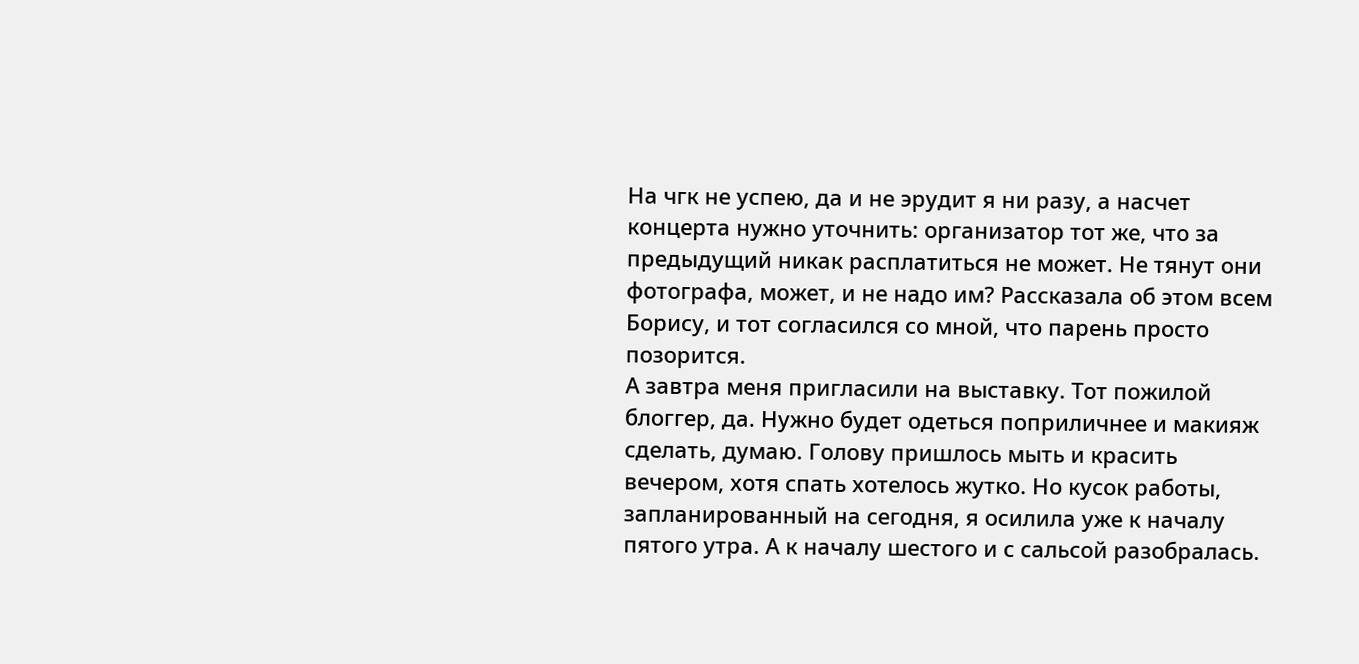На чгк не успею, да и не эрудит я ни разу, а насчет концерта нужно уточнить: организатор тот же, что за предыдущий никак расплатиться не может. Не тянут они фотографа, может, и не надо им? Рассказала об этом всем Борису, и тот согласился со мной, что парень просто позорится.
А завтра меня пригласили на выставку. Тот пожилой блоггер, да. Нужно будет одеться поприличнее и макияж сделать, думаю. Голову пришлось мыть и красить вечером, хотя спать хотелось жутко. Но кусок работы, запланированный на сегодня, я осилила уже к началу пятого утра. А к началу шестого и с сальсой разобралась.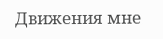Движения мне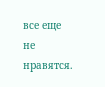все еще не нравятся.